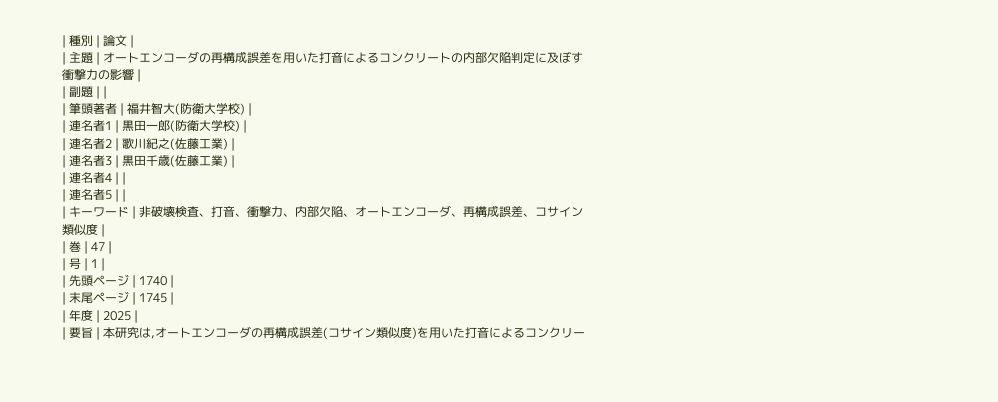| 種別 | 論文 |
| 主題 | オートエンコーダの再構成誤差を用いた打音によるコンクリートの内部欠陥判定に及ぼす衝撃力の影響 |
| 副題 | |
| 筆頭著者 | 福井智大(防衛大学校) |
| 連名者1 | 黒田一郎(防衛大学校) |
| 連名者2 | 歌川紀之(佐藤工業) |
| 連名者3 | 黒田千歳(佐藤工業) |
| 連名者4 | |
| 連名者5 | |
| キーワード | 非破壊検査、打音、衝撃力、内部欠陥、オートエンコーダ、再構成誤差、コサイン類似度 |
| 巻 | 47 |
| 号 | 1 |
| 先頭ページ | 1740 |
| 末尾ページ | 1745 |
| 年度 | 2025 |
| 要旨 | 本研究は,オートエンコーダの再構成誤差(コサイン類似度)を用いた打音によるコンクリー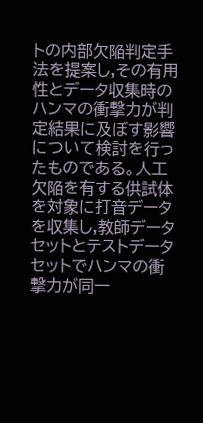トの内部欠陥判定手法を提案し,その有用性とデータ収集時のハンマの衝撃力が判定結果に及ぼす影響について検討を行ったものである。人工欠陥を有する供試体を対象に打音データを収集し,教師データセットとテストデータセットでハンマの衝撃力が同一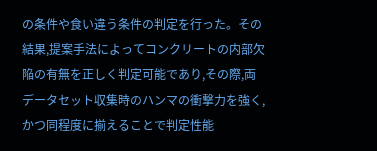の条件や食い違う条件の判定を行った。その結果,提案手法によってコンクリートの内部欠陥の有無を正しく判定可能であり,その際,両データセット収集時のハンマの衝撃力を強く,かつ同程度に揃えることで判定性能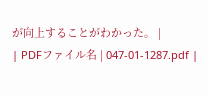が向上することがわかった。 |
| PDFファイル名 | 047-01-1287.pdf |